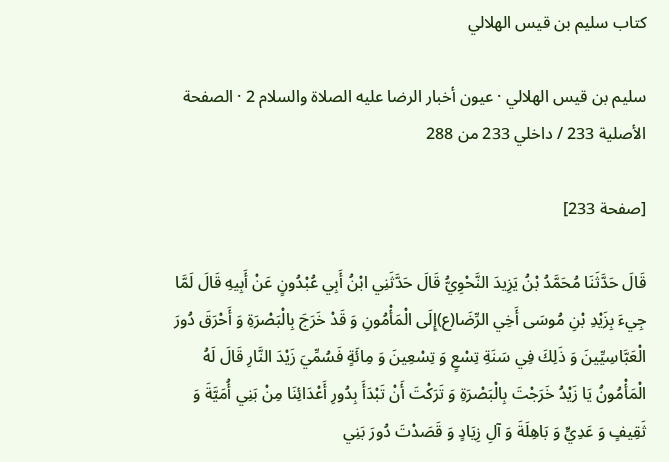كتاب سليم بن قيس الهلالي

سليم بن قيس الهلالي · عيون أخبار الرضا عليه الصلاة والسلام 2 · الصفحة الأصلية 233 / داخلي 233 من 288

[صفحة 233]

قَالَ حَدَّثَنَا مُحَمَّدُ بْنُ يَزِيدَ النَّحْوِيُّ قَالَ حَدَّثَنِي ابْنُ أَبِي عُبْدُونٍ عَنْ أَبِيهِ قَالَ لَمَّا جِيءَ بِزَيْدِ بْنِ مُوسَى أَخِي الرِّضَا(ع)إِلَى الْمَأْمُونِ وَ قَدْ خَرَجَ بِالْبَصْرَةِ وَ أَحْرَقَ دُورَ الْعَبَّاسِيِّينَ وَ ذَلِكَ فِي سَنَةِ تِسْعٍ وَ تِسْعِينَ وَ مِائَةٍ فَسُمِّيَ زَيْدَ النَّارِ قَالَ لَهُ الْمَأْمُونُ يَا زَيْدُ خَرَجْتَ بِالْبَصْرَةِ وَ تَرَكْتَ أَنْ تَبْدَأَ بِدُورِ أَعْدَائِنَا مِنْ بَنِي أُمَيَّةَ وَ ثَقِيفٍ وَ عَدِيٍّ وَ بَاهِلَةَ وَ آلِ زِيَادٍ وَ قَصَدْتَ دُورَ بَنِي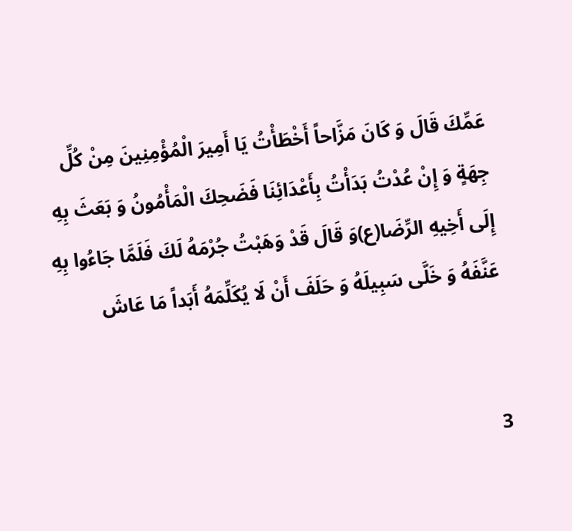عَمِّكَ قَالَ وَ كَانَ مَزَّاحاً أَخْطَأْتُ يَا أَمِيرَ الْمُؤْمِنِينَ مِنْ كُلِّ جِهَةٍ وَ إِنْ عُدْتُ بَدَأْتُ بِأَعْدَائِنَا فَضَحِكَ الْمَأْمُونُ وَ بَعَثَ بِهِ إِلَى أَخِيهِ الرِّضَا(ع)وَ قَالَ قَدْ وَهَبْتُ جُرْمَهُ لَكَ فَلَمَّا جَاءُوا بِهِ عَنَّفَهُ وَ خَلَّى سَبِيلَهُ وَ حَلَفَ أَنْ لَا يُكَلِّمَهُ أَبَداً مَا عَاشَ


3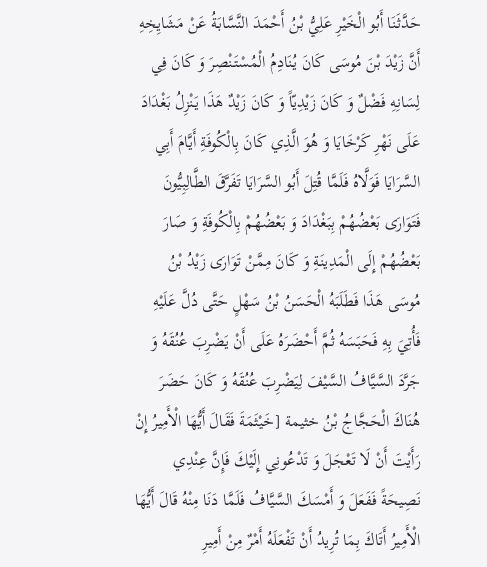حَدَّثَنَا أَبُو الْخَيْرِ عَلِيُّ بْنُ أَحْمَدَ النَّسَّابَةُ عَنْ مَشَايِخِهِ أَنَّ زَيْدَ بْنَ مُوسَى كَانَ يُنَادِمُ الْمُسْتَنْصِرَ وَ كَانَ فِي لِسَانِهِ فَضْلٌ وَ كَانَ زَيْدِيّاً وَ كَانَ زَيْدٌ هَذَا يَنْزِلُ بَغْدَادَ عَلَى نَهْرِ كَرْخَايَا وَ هُوَ الَّذِي كَانَ بِالْكُوفَةِ أَيَّامَ أَبِي السَّرَايَا فَوَلَّاهُ فَلَمَّا قُتِلَ أَبُو السَّرَايَا تَفَرَّقَ الطَّالِبِيُّونَ فَتَوَارَى بَعْضُهُمْ بِبَغْدَادَ وَ بَعْضُهُمْ بِالْكُوفَةِ وَ صَارَ بَعْضُهُمْ إِلَى الْمَدِينَةِ وَ كَانَ مِمَّنْ تَوَارَى زَيْدُ بْنُ مُوسَى هَذَا فَطَلَبَهُ الْحَسَنُ بْنُ سَهْلٍ حَتَّى دُلَّ عَلَيْهِ فَأُتِيَ بِهِ فَحَبَسَهُ ثُمَّ أَحْضَرَهُ عَلَى أَنْ يَضْرِبَ عُنُقَهُ وَ جَرَّدَ السَّيَّافُ السَّيْفَ لِيَضْرِبَ عُنُقَهُ وَ كَانَ حَضَرَ هُنَاكَ الْحَجَّاجُ بْنُ خثيمة [خَيْثَمَةَ فَقَالَ أَيُّهَا الْأَمِيرُ إِنْ رَأَيْتَ أَنْ لَا تَعْجَلَ وَ تَدْعُونِي إِلَيْكَ فَإِنَّ عِنْدِي نَصِيحَةً فَفَعَلَ وَ أَمْسَكَ السَّيَّافُ فَلَمَّا دَنَا مِنْهُ قَالَ أَيُّهَا الْأَمِيرُ أَتَاكَ بِمَا تُرِيدُ أَنْ تَفْعَلَهُ أَمْرٌ مِنْ أَمِيرِ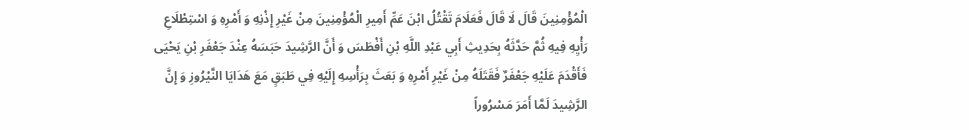الْمُؤْمِنِينَ قَالَ لَا قَالَ فَعَلَامَ تَقْتُلُ ابْنَ عَمِّ أَمِيرِ الْمُؤْمِنِينَ مِنْ غَيْرِ إِذْنِهِ وَ أَمْرِهِ وَ اسْتِطْلَاعِ رَأْيِهِ فِيهِ ثُمَّ حَدَّثَهُ بِحَدِيثِ أَبِي عَبْدِ اللَّهِ بْنِ أَفْطَسَ وَ أَنَّ الرَّشِيدَ حَبَسَهُ عِنْدَ جَعْفَرِ بْنِ يَحْيَى فَأَقْدَمَ عَلَيْهِ جَعْفَرٌ فَقَتَلَهُ مِنْ غَيْرِ أَمْرِهِ وَ بَعَثَ بِرَأْسِهِ إِلَيْهِ فِي طَبَقٍ مَعَ هَدَايَا النَّيْرُوزِ وَ إِنَّ الرَّشِيدَ لَمَّا أَمَرَ مَسْرُوراً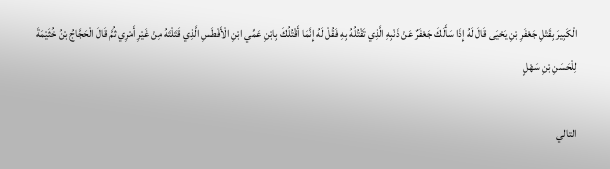الْكَبِيرَ بِقَتْلِ جَعْفَرِ بْنِ يَحْيَى قَالَ لَهُ إِذَا سَأَلَكَ جَعْفَرٌ عَنْ ذَنْبِهِ الَّذِي تَقْتُلُهُ بِهِ فَقُلْ لَهُ إِنَّمَا أَقْتُلُكَ بِابْنِ عَمِّي ابْنِ الْأَفْطَسِ الَّذِي قَتَلْتَهُ مِنْ غَيْرِ أَمْرِي ثُمَّ قَالَ الْحَجَّاجُ بْنُ خُثَيْمَةَ لِلْحَسَنِ بْنِ سَهْلٍ

التالي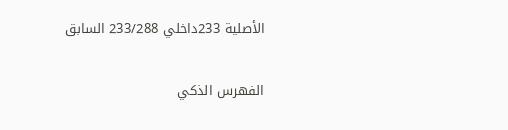الأصلية 233داخلي 233/288 السابق

الفهرس الذكي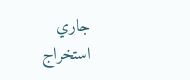جاري استخراج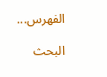الفهرس...

البحث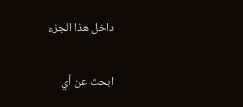داخل هذا الجزء

ابحث عن أي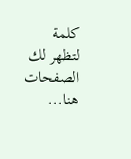كلمة لتظهر لك الصفحات هنا...